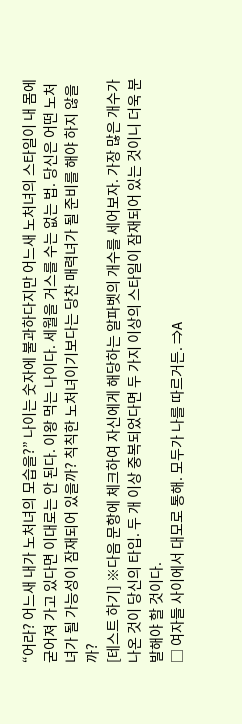“어라? 어느새 내가 노처녀의 모습을?” 나이는 숫자에 불과하다지만 어느새 노처녀의 스타일이 내 몸에 굳어져 가고 있다면 이대로는 안 된다. 이왕 먹는 나이다. 세월을 거스를 수는 없는 법. 당신은 어떤 노처녀가 될 가능성이 잠재되어 있을까? 칙칙한 노처녀이기보다는 당찬 매력녀가 될 준비를 해야 하지 않을까?
[테스트 하기] ※다음 문항에 체크하여 자신에게 해당하는 알파벳의 개수를 세어보자. 가장 많은 개수가 나온 것이 당신의 타입. 두 개 이상 중복되었다면 두 가지 이상의 스타일이 잠재되어 있는 것이니 더욱 분발해야 할 것이다.
□ 여자들 사이에서 대모로 통해. 모두가 나를 따르거든. ⇒A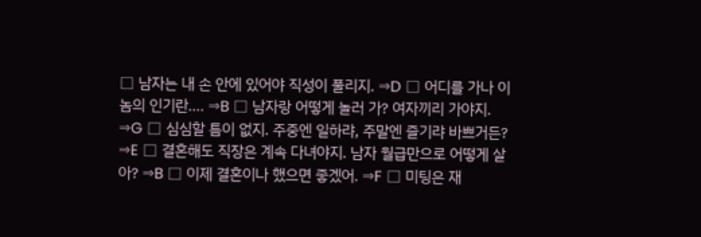□ 남자는 내 손 안에 있어야 직성이 풀리지. ⇒D □ 어디를 가나 이놈의 인기란…. ⇒B □ 남자랑 어떻게 놀러 가? 여자끼리 가야지. ⇒G □ 심심할 틈이 없지. 주중엔 일하랴, 주말엔 즐기랴 바쁘거든? ⇒E □ 결혼해도 직장은 계속 다녀야지. 남자 월급만으로 어떻게 살아? ⇒B □ 이제 결혼이나 했으면 좋겠어. ⇒F □ 미팅은 재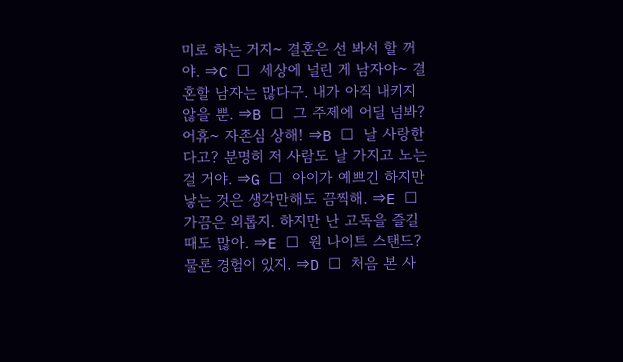미로 하는 거지~ 결혼은 선 봐서 할 꺼야. ⇒C □ 세상에 널린 게 남자야~ 결혼할 남자는 많다구. 내가 아직 내키지 않을 뿐. ⇒B □ 그 주제에 어딜 넘봐? 어휴~ 자존심 상해! ⇒B □ 날 사랑한다고? 분명히 저 사람도 날 가지고 노는 걸 거야. ⇒G □ 아이가 예쁘긴 하지만 낳는 것은 생각만해도 끔찍해. ⇒E □ 가끔은 외롭지. 하지만 난 고독을 즐길 때도 많아. ⇒E □ 원 나이트 스탠드? 물론 경험이 있지. ⇒D □ 처음 본 사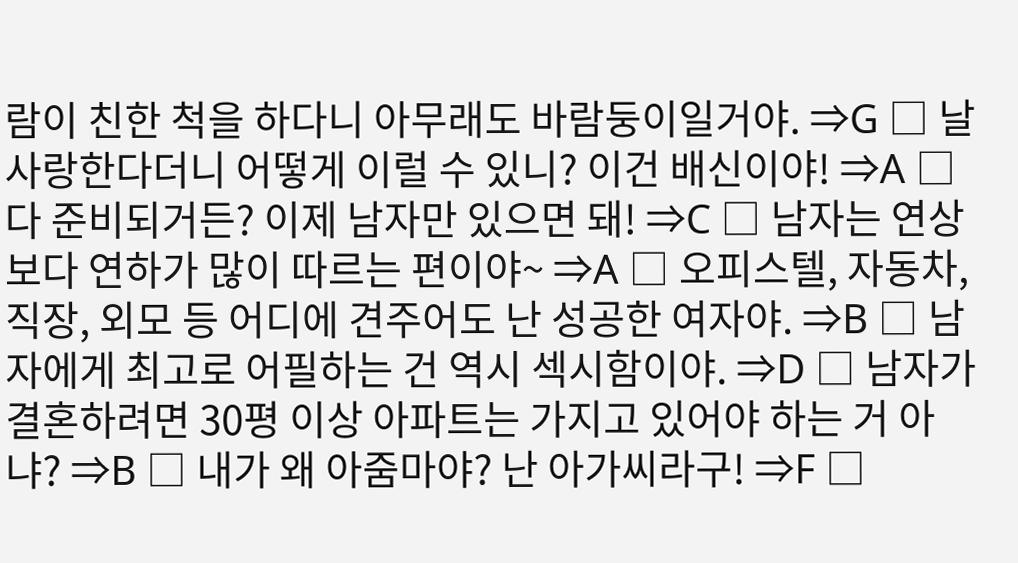람이 친한 척을 하다니 아무래도 바람둥이일거야. ⇒G □ 날 사랑한다더니 어떻게 이럴 수 있니? 이건 배신이야! ⇒A □ 다 준비되거든? 이제 남자만 있으면 돼! ⇒C □ 남자는 연상보다 연하가 많이 따르는 편이야~ ⇒A □ 오피스텔, 자동차, 직장, 외모 등 어디에 견주어도 난 성공한 여자야. ⇒B □ 남자에게 최고로 어필하는 건 역시 섹시함이야. ⇒D □ 남자가 결혼하려면 30평 이상 아파트는 가지고 있어야 하는 거 아냐? ⇒B □ 내가 왜 아줌마야? 난 아가씨라구! ⇒F □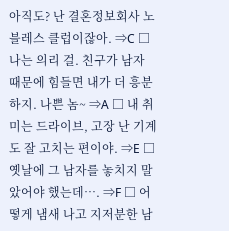아직도? 난 결혼정보회사 노블레스 클럽이잖아. ⇒C □ 나는 의리 걸. 친구가 남자 때문에 힘들면 내가 더 흥분하지. 나쁜 놈~ ⇒A □ 내 취미는 드라이브, 고장 난 기계도 잘 고치는 편이야. ⇒E □ 옛날에 그 남자를 놓치지 말았어야 했는데…. ⇒F □ 어떻게 냄새 나고 지저분한 남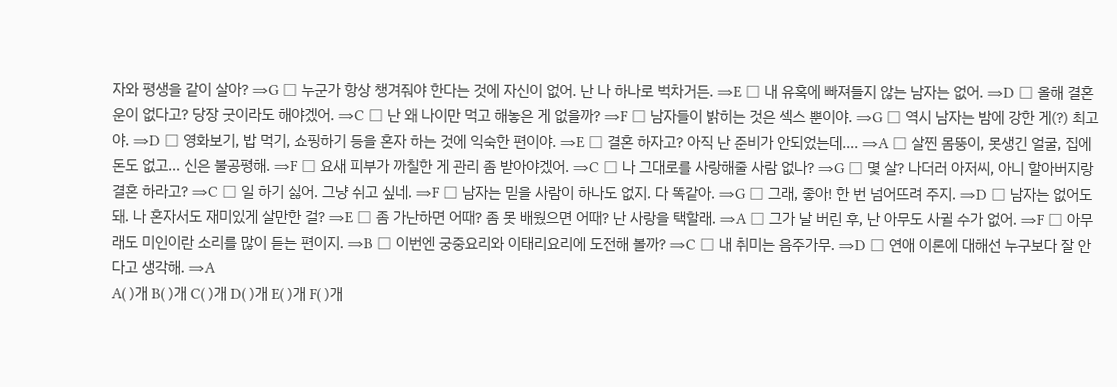자와 평생을 같이 살아? ⇒G □ 누군가 항상 챙겨줘야 한다는 것에 자신이 없어. 난 나 하나로 벅차거든. ⇒E □ 내 유혹에 빠져들지 않는 남자는 없어. ⇒D □ 올해 결혼운이 없다고? 당장 굿이라도 해야겠어. ⇒C □ 난 왜 나이만 먹고 해놓은 게 없을까? ⇒F □ 남자들이 밝히는 것은 섹스 뿐이야. ⇒G □ 역시 남자는 밤에 강한 게(?) 최고야. ⇒D □ 영화보기, 밥 먹기, 쇼핑하기 등을 혼자 하는 것에 익숙한 편이야. ⇒E □ 결혼 하자고? 아직 난 준비가 안되었는데…. ⇒A □ 살찐 몸뚱이, 못생긴 얼굴, 집에 돈도 없고… 신은 불공평해. ⇒F □ 요새 피부가 까칠한 게 관리 좀 받아야겠어. ⇒C □ 나 그대로를 사랑해줄 사람 없나? ⇒G □ 몇 살? 나더러 아저씨, 아니 할아버지랑 결혼 하라고? ⇒C □ 일 하기 싫어. 그냥 쉬고 싶네. ⇒F □ 남자는 믿을 사람이 하나도 없지. 다 똑같아. ⇒G □ 그래, 좋아! 한 번 넘어뜨려 주지. ⇒D □ 남자는 없어도 돼. 나 혼자서도 재미있게 살만한 걸? ⇒E □ 좀 가난하면 어때? 좀 못 배웠으면 어때? 난 사랑을 택할래. ⇒A □ 그가 날 버린 후, 난 아무도 사귈 수가 없어. ⇒F □ 아무래도 미인이란 소리를 많이 듣는 편이지. ⇒B □ 이번엔 궁중요리와 이태리요리에 도전해 볼까? ⇒C □ 내 취미는 음주가무. ⇒D □ 연애 이론에 대해선 누구보다 잘 안다고 생각해. ⇒A
A( )개 B( )개 C( )개 D( )개 E( )개 F( )개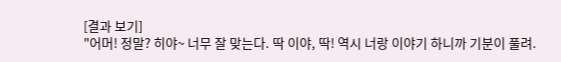[결과 보기]
"어머! 정말? 히야~ 너무 잘 맞는다. 딱 이야, 딱! 역시 너랑 이야기 하니까 기분이 풀려.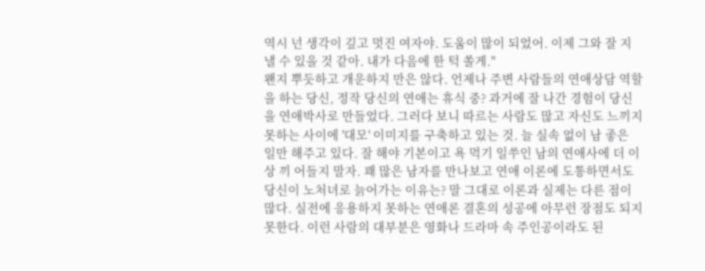역시 넌 생각이 깊고 멋진 여자야. 도움이 많이 되었어. 이제 그와 잘 지낼 수 있을 것 같아. 내가 다음에 한 턱 쏠게."
왠지 뿌듯하고 개운하지 만은 않다. 언제나 주변 사람들의 연애상담 역할을 하는 당신, 정작 당신의 연애는 휴식 중? 과거에 잘 나간 경험이 당신을 연애박사로 만들었다. 그러다 보니 따르는 사람도 많고 자신도 느끼지 못하는 사이에 '대모' 이미지를 구축하고 있는 것. 늘 실속 없이 남 좋은 일만 해주고 있다. 잘 해야 기본이고 욕 먹기 일쑤인 남의 연애사에 더 이상 끼 어들지 말자. 꽤 많은 남자를 만나보고 연애 이론에 도통하면서도 당신이 노처녀로 늙어가는 이유는? 말 그대로 이론과 실제는 다른 점이 많다. 실전에 응용하지 못하는 연애론 결혼의 성공에 아무런 장점도 되지 못한다. 이런 사람의 대부분은 영화나 드라마 속 주인공이라도 된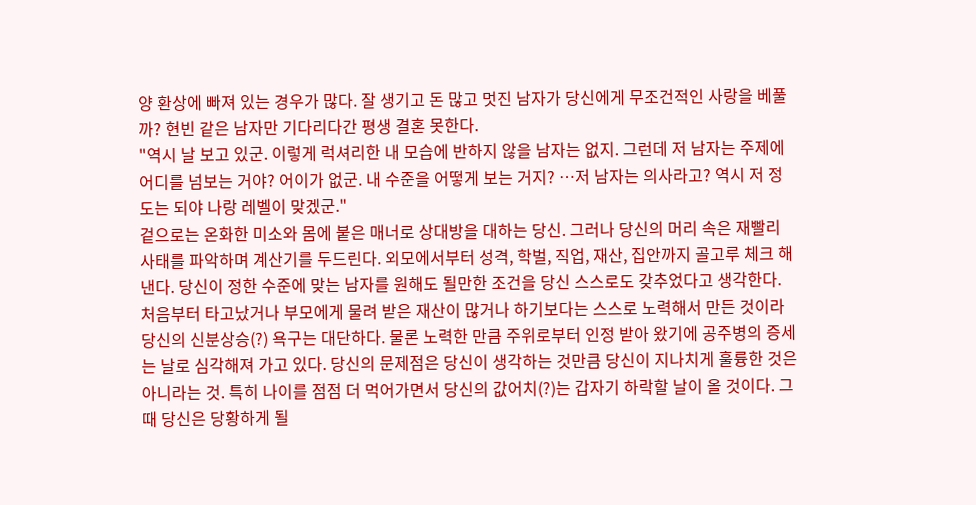양 환상에 빠져 있는 경우가 많다. 잘 생기고 돈 많고 멋진 남자가 당신에게 무조건적인 사랑을 베풀까? 현빈 같은 남자만 기다리다간 평생 결혼 못한다.
"역시 날 보고 있군. 이렇게 럭셔리한 내 모습에 반하지 않을 남자는 없지. 그런데 저 남자는 주제에 어디를 넘보는 거야? 어이가 없군. 내 수준을 어떻게 보는 거지? …저 남자는 의사라고? 역시 저 정도는 되야 나랑 레벨이 맞겠군."
겉으로는 온화한 미소와 몸에 붙은 매너로 상대방을 대하는 당신. 그러나 당신의 머리 속은 재빨리 사태를 파악하며 계산기를 두드린다. 외모에서부터 성격, 학벌, 직업, 재산, 집안까지 골고루 체크 해낸다. 당신이 정한 수준에 맞는 남자를 원해도 될만한 조건을 당신 스스로도 갖추었다고 생각한다. 처음부터 타고났거나 부모에게 물려 받은 재산이 많거나 하기보다는 스스로 노력해서 만든 것이라 당신의 신분상승(?) 욕구는 대단하다. 물론 노력한 만큼 주위로부터 인정 받아 왔기에 공주병의 증세는 날로 심각해져 가고 있다. 당신의 문제점은 당신이 생각하는 것만큼 당신이 지나치게 훌륭한 것은 아니라는 것. 특히 나이를 점점 더 먹어가면서 당신의 값어치(?)는 갑자기 하락할 날이 올 것이다. 그때 당신은 당황하게 될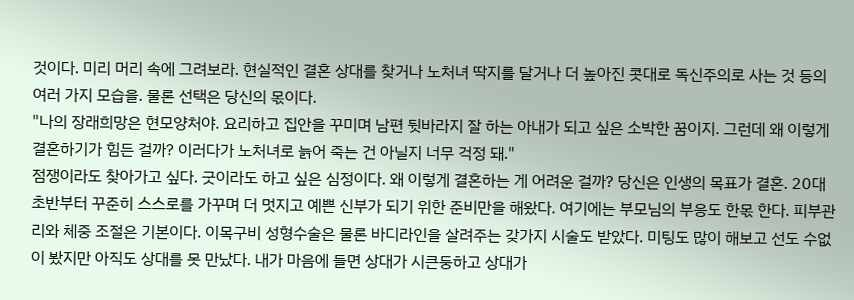것이다. 미리 머리 속에 그려보라. 현실적인 결혼 상대를 찾거나 노처녀 딱지를 달거나 더 높아진 콧대로 독신주의로 사는 것 등의 여러 가지 모습을. 물론 선택은 당신의 몫이다.
"나의 장래희망은 현모양처야. 요리하고 집안을 꾸미며 남편 뒷바라지 잘 하는 아내가 되고 싶은 소박한 꿈이지. 그런데 왜 이렇게 결혼하기가 힘든 걸까? 이러다가 노처녀로 늙어 죽는 건 아닐지 너무 걱정 돼."
점쟁이라도 찾아가고 싶다. 굿이라도 하고 싶은 심정이다. 왜 이렇게 결혼하는 게 어려운 걸까? 당신은 인생의 목표가 결혼. 20대 초반부터 꾸준히 스스로를 가꾸며 더 멋지고 예쁜 신부가 되기 위한 준비만을 해왔다. 여기에는 부모님의 부응도 한몫 한다. 피부관리와 체중 조절은 기본이다. 이목구비 성형수술은 물론 바디라인을 살려주는 갖가지 시술도 받았다. 미팅도 많이 해보고 선도 수없이 봤지만 아직도 상대를 못 만났다. 내가 마음에 들면 상대가 시큰둥하고 상대가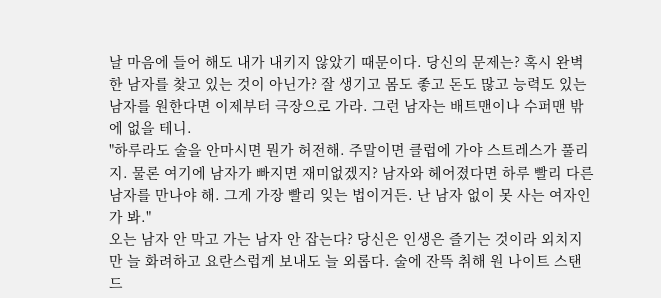날 마음에 들어 해도 내가 내키지 않았기 때문이다. 당신의 문제는? 혹시 완벽한 남자를 찾고 있는 것이 아닌가? 잘 생기고 몸도 좋고 돈도 많고 능력도 있는 남자를 원한다면 이제부터 극장으로 가라. 그런 남자는 배트맨이나 수퍼맨 밖에 없을 테니.
"하루라도 술을 안마시면 뭔가 허전해. 주말이면 클럽에 가야 스트레스가 풀리지. 물론 여기에 남자가 빠지면 재미없겠지? 남자와 헤어졌다면 하루 빨리 다른 남자를 만나야 해. 그게 가장 빨리 잊는 법이거든. 난 남자 없이 못 사는 여자인가 봐."
오는 남자 안 막고 가는 남자 안 잡는다? 당신은 인생은 즐기는 것이라 외치지만 늘 화려하고 요란스럽게 보내도 늘 외롭다. 술에 잔뜩 취해 원 나이트 스탠드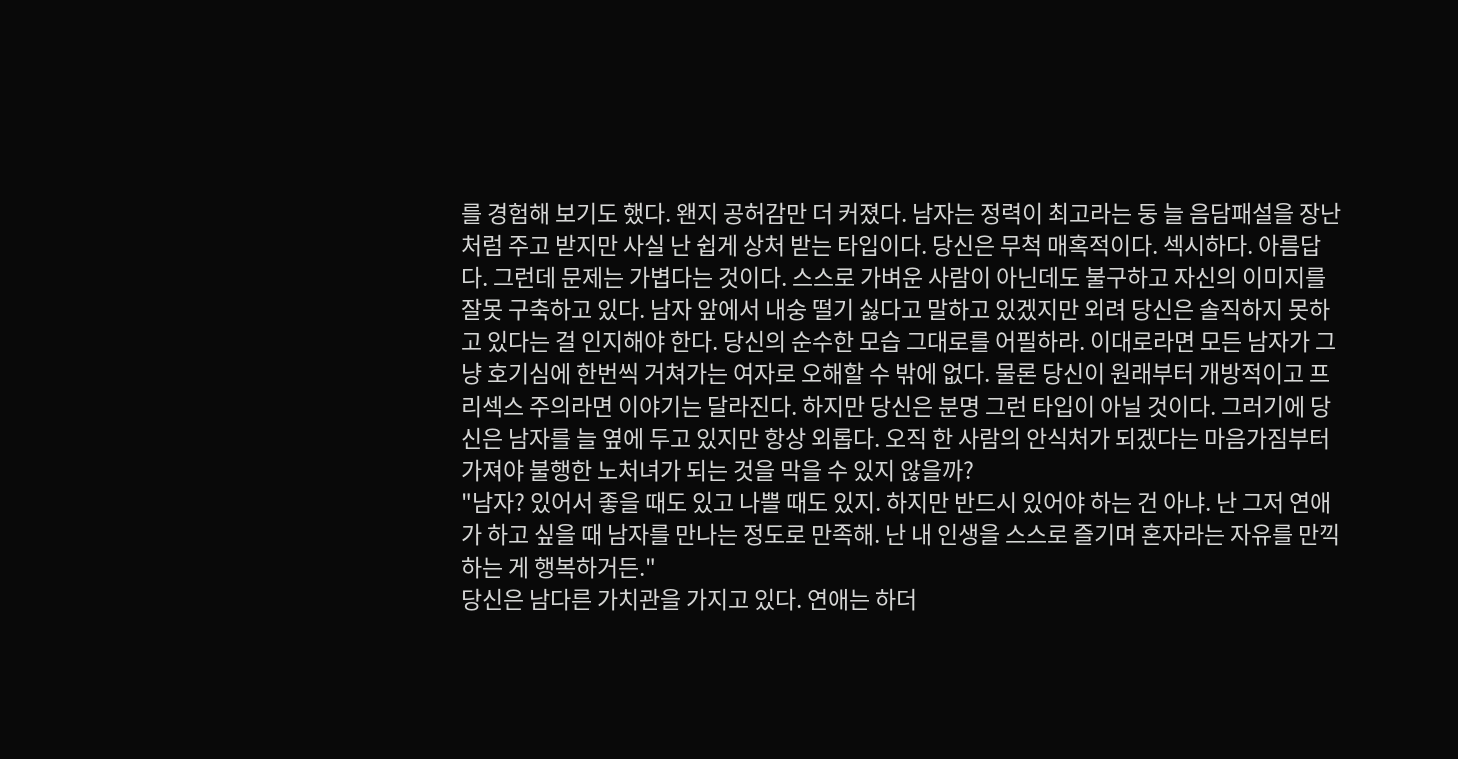를 경험해 보기도 했다. 왠지 공허감만 더 커졌다. 남자는 정력이 최고라는 둥 늘 음담패설을 장난처럼 주고 받지만 사실 난 쉽게 상처 받는 타입이다. 당신은 무척 매혹적이다. 섹시하다. 아름답다. 그런데 문제는 가볍다는 것이다. 스스로 가벼운 사람이 아닌데도 불구하고 자신의 이미지를 잘못 구축하고 있다. 남자 앞에서 내숭 떨기 싫다고 말하고 있겠지만 외려 당신은 솔직하지 못하고 있다는 걸 인지해야 한다. 당신의 순수한 모습 그대로를 어필하라. 이대로라면 모든 남자가 그냥 호기심에 한번씩 거쳐가는 여자로 오해할 수 밖에 없다. 물론 당신이 원래부터 개방적이고 프리섹스 주의라면 이야기는 달라진다. 하지만 당신은 분명 그런 타입이 아닐 것이다. 그러기에 당신은 남자를 늘 옆에 두고 있지만 항상 외롭다. 오직 한 사람의 안식처가 되겠다는 마음가짐부터 가져야 불행한 노처녀가 되는 것을 막을 수 있지 않을까?
"남자? 있어서 좋을 때도 있고 나쁠 때도 있지. 하지만 반드시 있어야 하는 건 아냐. 난 그저 연애가 하고 싶을 때 남자를 만나는 정도로 만족해. 난 내 인생을 스스로 즐기며 혼자라는 자유를 만끽하는 게 행복하거든."
당신은 남다른 가치관을 가지고 있다. 연애는 하더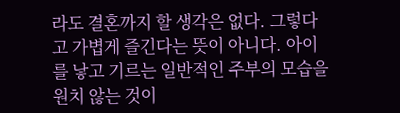라도 결혼까지 할 생각은 없다. 그렇다고 가볍게 즐긴다는 뜻이 아니다. 아이를 낳고 기르는 일반적인 주부의 모습을 원치 않는 것이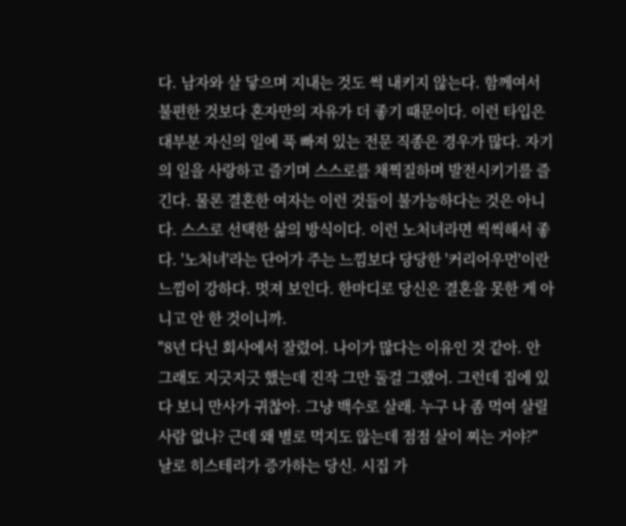다. 남자와 살 닿으며 지내는 것도 썩 내키지 않는다. 함께여서 불편한 것보다 혼자만의 자유가 더 좋기 때문이다. 이런 타입은 대부분 자신의 일에 푹 빠져 있는 전문 직종은 경우가 많다. 자기의 일을 사랑하고 즐기며 스스로를 채찍질하며 발전시키기를 즐긴다. 물론 결혼한 여자는 이런 것들이 불가능하다는 것은 아니다. 스스로 선택한 삶의 방식이다. 이런 노처녀라면 씩씩해서 좋다. '노처녀'라는 단어가 주는 느낌보다 당당한 '커리어우먼'이란 느낌이 강하다. 멋져 보인다. 한마디로 당신은 결혼을 못한 게 아니고 안 한 것이니까.
"8년 다닌 회사에서 잘렸어. 나이가 많다는 이유인 것 같아. 안 그래도 지긋지긋 했는데 진작 그만 둘걸 그랬어. 그런데 집에 있다 보니 만사가 귀찮아. 그냥 백수로 살래. 누구 나 좀 먹여 살릴 사람 없나? 근데 왜 별로 먹지도 않는데 점점 살이 찌는 거야?"
날로 히스테리가 증가하는 당신. 시집 가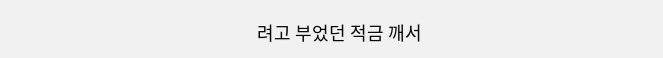려고 부었던 적금 깨서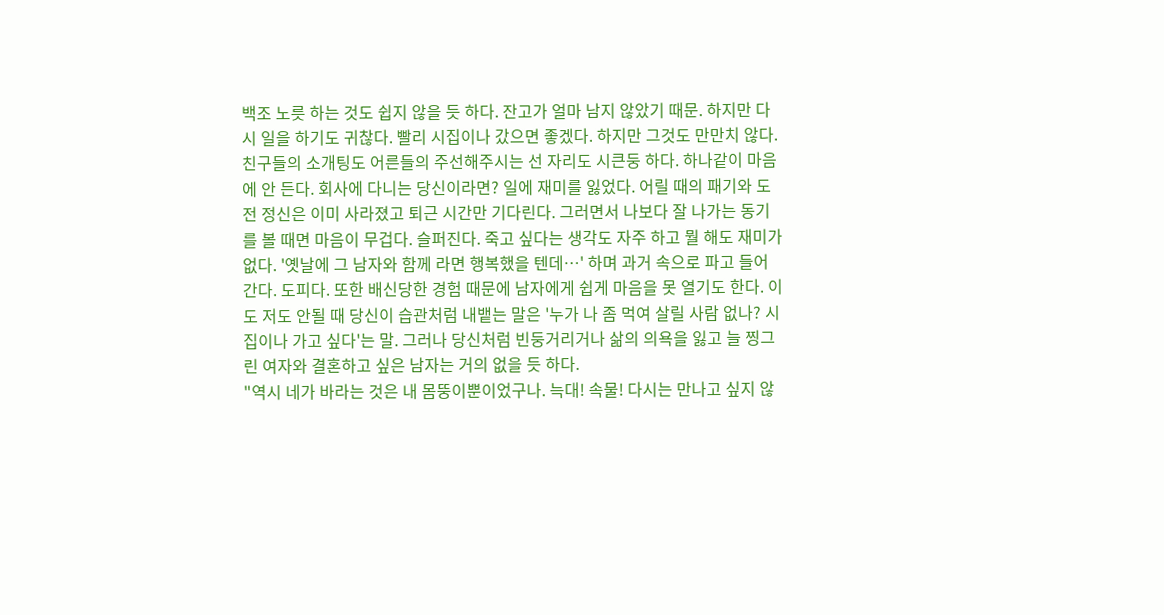백조 노릇 하는 것도 쉽지 않을 듯 하다. 잔고가 얼마 남지 않았기 때문. 하지만 다시 일을 하기도 귀찮다. 빨리 시집이나 갔으면 좋겠다. 하지만 그것도 만만치 않다. 친구들의 소개팅도 어른들의 주선해주시는 선 자리도 시큰둥 하다. 하나같이 마음에 안 든다. 회사에 다니는 당신이라면? 일에 재미를 잃었다. 어릴 때의 패기와 도전 정신은 이미 사라졌고 퇴근 시간만 기다린다. 그러면서 나보다 잘 나가는 동기를 볼 때면 마음이 무겁다. 슬퍼진다. 죽고 싶다는 생각도 자주 하고 뭘 해도 재미가 없다. '옛날에 그 남자와 함께 라면 행복했을 텐데…' 하며 과거 속으로 파고 들어 간다. 도피다. 또한 배신당한 경험 때문에 남자에게 쉽게 마음을 못 열기도 한다. 이도 저도 안될 때 당신이 습관처럼 내뱉는 말은 '누가 나 좀 먹여 살릴 사람 없나? 시집이나 가고 싶다'는 말. 그러나 당신처럼 빈둥거리거나 삶의 의욕을 잃고 늘 찡그린 여자와 결혼하고 싶은 남자는 거의 없을 듯 하다.
"역시 네가 바라는 것은 내 몸뚱이뿐이었구나. 늑대! 속물! 다시는 만나고 싶지 않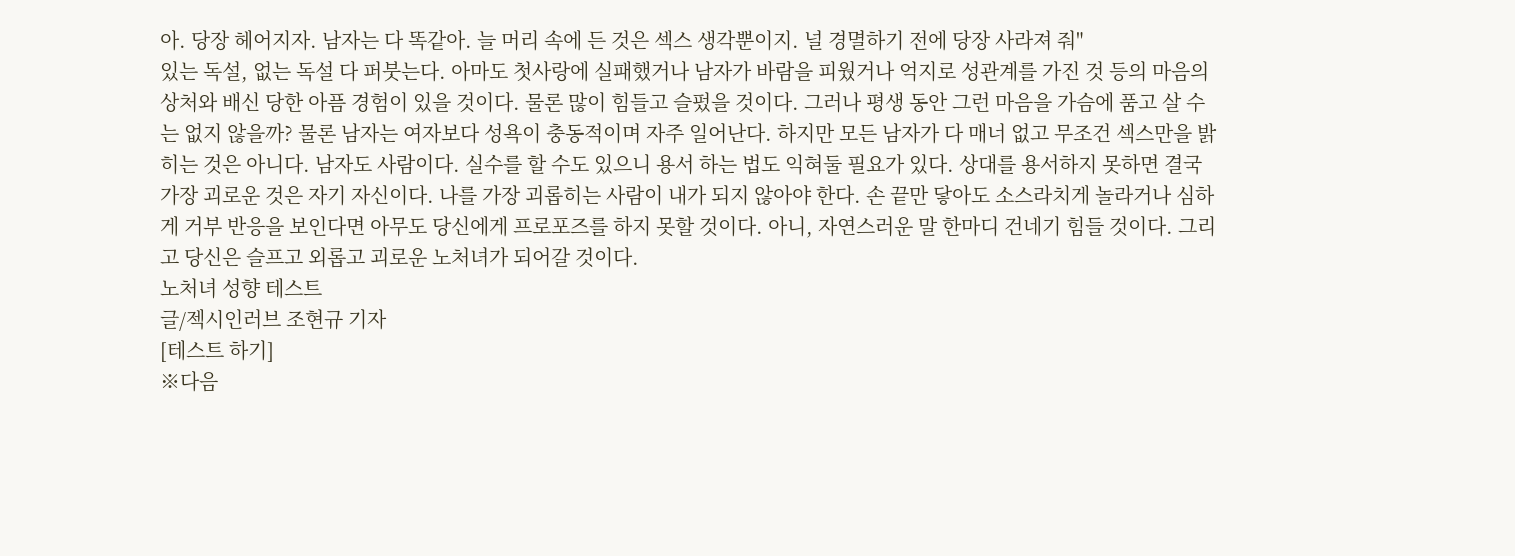아. 당장 헤어지자. 남자는 다 똑같아. 늘 머리 속에 든 것은 섹스 생각뿐이지. 널 경멸하기 전에 당장 사라져 줘"
있는 독설, 없는 독설 다 퍼붓는다. 아마도 첫사랑에 실패했거나 남자가 바람을 피웠거나 억지로 성관계를 가진 것 등의 마음의 상처와 배신 당한 아픔 경험이 있을 것이다. 물론 많이 힘들고 슬펐을 것이다. 그러나 평생 동안 그런 마음을 가슴에 품고 살 수 는 없지 않을까? 물론 남자는 여자보다 성욕이 충동적이며 자주 일어난다. 하지만 모든 남자가 다 매너 없고 무조건 섹스만을 밝히는 것은 아니다. 남자도 사람이다. 실수를 할 수도 있으니 용서 하는 법도 익혀둘 필요가 있다. 상대를 용서하지 못하면 결국 가장 괴로운 것은 자기 자신이다. 나를 가장 괴롭히는 사람이 내가 되지 않아야 한다. 손 끝만 닿아도 소스라치게 놀라거나 심하게 거부 반응을 보인다면 아무도 당신에게 프로포즈를 하지 못할 것이다. 아니, 자연스러운 말 한마디 건네기 힘들 것이다. 그리고 당신은 슬프고 외롭고 괴로운 노처녀가 되어갈 것이다.
노처녀 성향 테스트
글/젝시인러브 조현규 기자
[테스트 하기]
※다음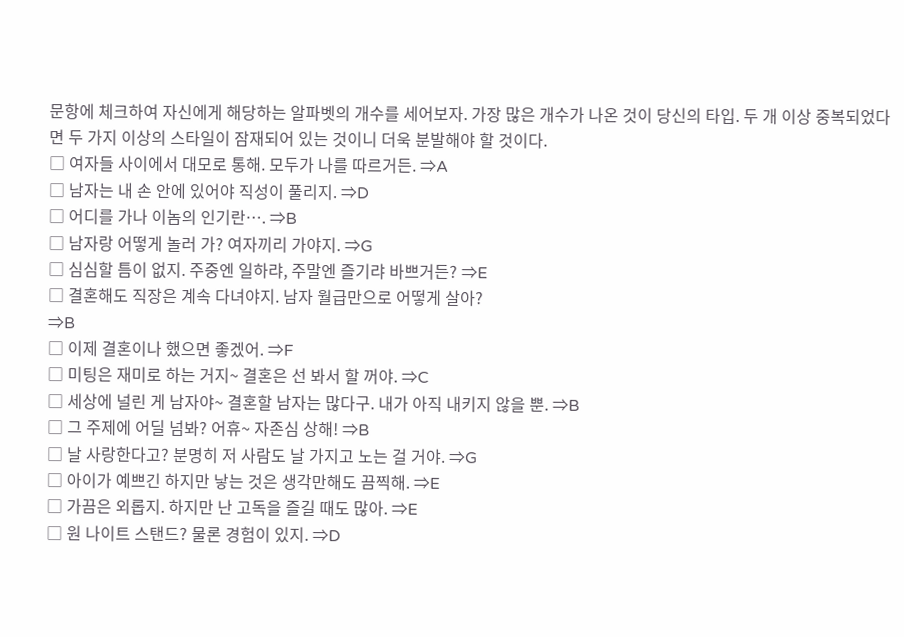문항에 체크하여 자신에게 해당하는 알파벳의 개수를 세어보자. 가장 많은 개수가 나온 것이 당신의 타입. 두 개 이상 중복되었다면 두 가지 이상의 스타일이 잠재되어 있는 것이니 더욱 분발해야 할 것이다.
□ 여자들 사이에서 대모로 통해. 모두가 나를 따르거든. ⇒A
□ 남자는 내 손 안에 있어야 직성이 풀리지. ⇒D
□ 어디를 가나 이놈의 인기란…. ⇒B
□ 남자랑 어떻게 놀러 가? 여자끼리 가야지. ⇒G
□ 심심할 틈이 없지. 주중엔 일하랴, 주말엔 즐기랴 바쁘거든? ⇒E
□ 결혼해도 직장은 계속 다녀야지. 남자 월급만으로 어떻게 살아?
⇒B
□ 이제 결혼이나 했으면 좋겠어. ⇒F
□ 미팅은 재미로 하는 거지~ 결혼은 선 봐서 할 꺼야. ⇒C
□ 세상에 널린 게 남자야~ 결혼할 남자는 많다구. 내가 아직 내키지 않을 뿐. ⇒B
□ 그 주제에 어딜 넘봐? 어휴~ 자존심 상해! ⇒B
□ 날 사랑한다고? 분명히 저 사람도 날 가지고 노는 걸 거야. ⇒G
□ 아이가 예쁘긴 하지만 낳는 것은 생각만해도 끔찍해. ⇒E
□ 가끔은 외롭지. 하지만 난 고독을 즐길 때도 많아. ⇒E
□ 원 나이트 스탠드? 물론 경험이 있지. ⇒D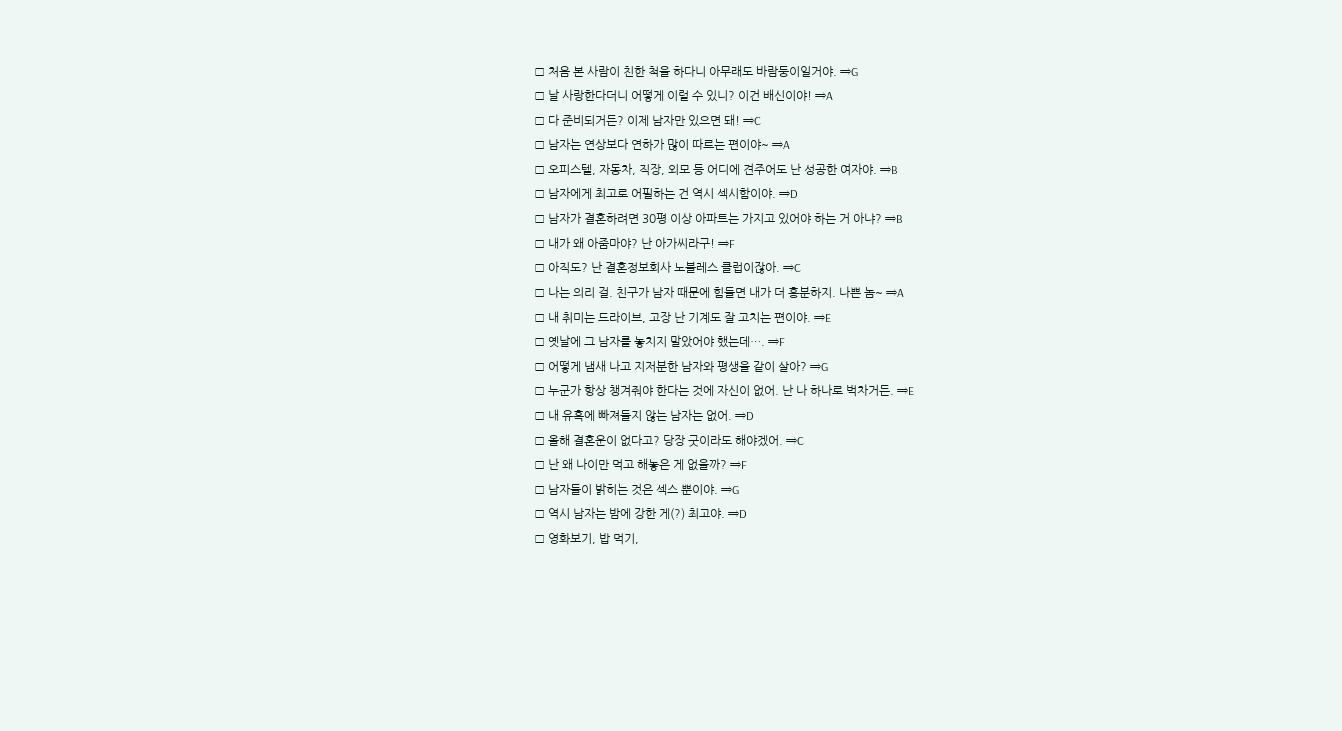□ 처음 본 사람이 친한 척을 하다니 아무래도 바람둥이일거야. ⇒G
□ 날 사랑한다더니 어떻게 이럴 수 있니? 이건 배신이야! ⇒A
□ 다 준비되거든? 이제 남자만 있으면 돼! ⇒C
□ 남자는 연상보다 연하가 많이 따르는 편이야~ ⇒A
□ 오피스텔, 자동차, 직장, 외모 등 어디에 견주어도 난 성공한 여자야. ⇒B
□ 남자에게 최고로 어필하는 건 역시 섹시함이야. ⇒D
□ 남자가 결혼하려면 30평 이상 아파트는 가지고 있어야 하는 거 아냐? ⇒B
□ 내가 왜 아줌마야? 난 아가씨라구! ⇒F
□ 아직도? 난 결혼정보회사 노블레스 클럽이잖아. ⇒C
□ 나는 의리 걸. 친구가 남자 때문에 힘들면 내가 더 흥분하지. 나쁜 놈~ ⇒A
□ 내 취미는 드라이브, 고장 난 기계도 잘 고치는 편이야. ⇒E
□ 옛날에 그 남자를 놓치지 말았어야 했는데…. ⇒F
□ 어떻게 냄새 나고 지저분한 남자와 평생을 같이 살아? ⇒G
□ 누군가 항상 챙겨줘야 한다는 것에 자신이 없어. 난 나 하나로 벅차거든. ⇒E
□ 내 유혹에 빠져들지 않는 남자는 없어. ⇒D
□ 올해 결혼운이 없다고? 당장 굿이라도 해야겠어. ⇒C
□ 난 왜 나이만 먹고 해놓은 게 없을까? ⇒F
□ 남자들이 밝히는 것은 섹스 뿐이야. ⇒G
□ 역시 남자는 밤에 강한 게(?) 최고야. ⇒D
□ 영화보기, 밥 먹기,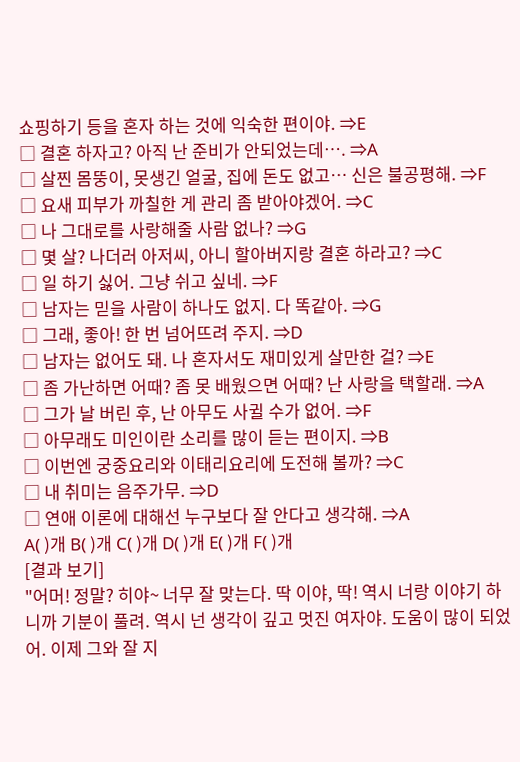쇼핑하기 등을 혼자 하는 것에 익숙한 편이야. ⇒E
□ 결혼 하자고? 아직 난 준비가 안되었는데…. ⇒A
□ 살찐 몸뚱이, 못생긴 얼굴, 집에 돈도 없고… 신은 불공평해. ⇒F
□ 요새 피부가 까칠한 게 관리 좀 받아야겠어. ⇒C
□ 나 그대로를 사랑해줄 사람 없나? ⇒G
□ 몇 살? 나더러 아저씨, 아니 할아버지랑 결혼 하라고? ⇒C
□ 일 하기 싫어. 그냥 쉬고 싶네. ⇒F
□ 남자는 믿을 사람이 하나도 없지. 다 똑같아. ⇒G
□ 그래, 좋아! 한 번 넘어뜨려 주지. ⇒D
□ 남자는 없어도 돼. 나 혼자서도 재미있게 살만한 걸? ⇒E
□ 좀 가난하면 어때? 좀 못 배웠으면 어때? 난 사랑을 택할래. ⇒A
□ 그가 날 버린 후, 난 아무도 사귈 수가 없어. ⇒F
□ 아무래도 미인이란 소리를 많이 듣는 편이지. ⇒B
□ 이번엔 궁중요리와 이태리요리에 도전해 볼까? ⇒C
□ 내 취미는 음주가무. ⇒D
□ 연애 이론에 대해선 누구보다 잘 안다고 생각해. ⇒A
A( )개 B( )개 C( )개 D( )개 E( )개 F( )개
[결과 보기]
"어머! 정말? 히야~ 너무 잘 맞는다. 딱 이야, 딱! 역시 너랑 이야기 하니까 기분이 풀려. 역시 넌 생각이 깊고 멋진 여자야. 도움이 많이 되었어. 이제 그와 잘 지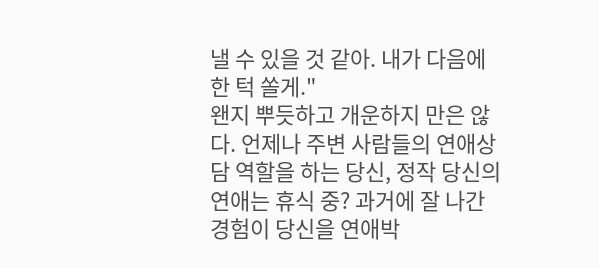낼 수 있을 것 같아. 내가 다음에 한 턱 쏠게."
왠지 뿌듯하고 개운하지 만은 않다. 언제나 주변 사람들의 연애상담 역할을 하는 당신, 정작 당신의 연애는 휴식 중? 과거에 잘 나간 경험이 당신을 연애박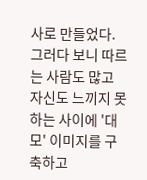사로 만들었다. 그러다 보니 따르는 사람도 많고 자신도 느끼지 못하는 사이에 '대모' 이미지를 구축하고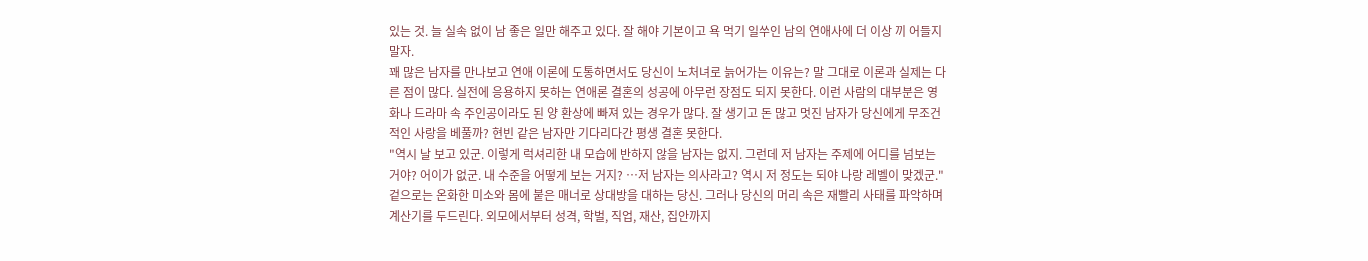있는 것. 늘 실속 없이 남 좋은 일만 해주고 있다. 잘 해야 기본이고 욕 먹기 일쑤인 남의 연애사에 더 이상 끼 어들지 말자.
꽤 많은 남자를 만나보고 연애 이론에 도통하면서도 당신이 노처녀로 늙어가는 이유는? 말 그대로 이론과 실제는 다른 점이 많다. 실전에 응용하지 못하는 연애론 결혼의 성공에 아무런 장점도 되지 못한다. 이런 사람의 대부분은 영화나 드라마 속 주인공이라도 된 양 환상에 빠져 있는 경우가 많다. 잘 생기고 돈 많고 멋진 남자가 당신에게 무조건적인 사랑을 베풀까? 현빈 같은 남자만 기다리다간 평생 결혼 못한다.
"역시 날 보고 있군. 이렇게 럭셔리한 내 모습에 반하지 않을 남자는 없지. 그런데 저 남자는 주제에 어디를 넘보는 거야? 어이가 없군. 내 수준을 어떻게 보는 거지? …저 남자는 의사라고? 역시 저 정도는 되야 나랑 레벨이 맞겠군."
겉으로는 온화한 미소와 몸에 붙은 매너로 상대방을 대하는 당신. 그러나 당신의 머리 속은 재빨리 사태를 파악하며 계산기를 두드린다. 외모에서부터 성격, 학벌, 직업, 재산, 집안까지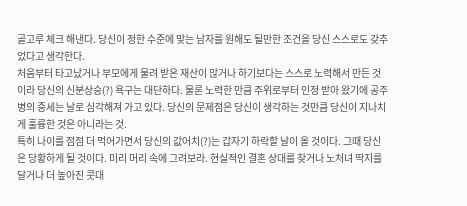골고루 체크 해낸다. 당신이 정한 수준에 맞는 남자를 원해도 될만한 조건을 당신 스스로도 갖추었다고 생각한다.
처음부터 타고났거나 부모에게 물려 받은 재산이 많거나 하기보다는 스스로 노력해서 만든 것이라 당신의 신분상승(?) 욕구는 대단하다. 물론 노력한 만큼 주위로부터 인정 받아 왔기에 공주병의 증세는 날로 심각해져 가고 있다. 당신의 문제점은 당신이 생각하는 것만큼 당신이 지나치게 훌륭한 것은 아니라는 것.
특히 나이를 점점 더 먹어가면서 당신의 값어치(?)는 갑자기 하락할 날이 올 것이다. 그때 당신은 당황하게 될 것이다. 미리 머리 속에 그려보라. 현실적인 결혼 상대를 찾거나 노처녀 딱지를 달거나 더 높아진 콧대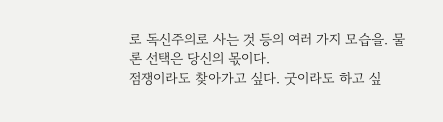로 독신주의로 사는 것 등의 여러 가지 모습을. 물론 선택은 당신의 몫이다.
점쟁이라도 찾아가고 싶다. 굿이라도 하고 싶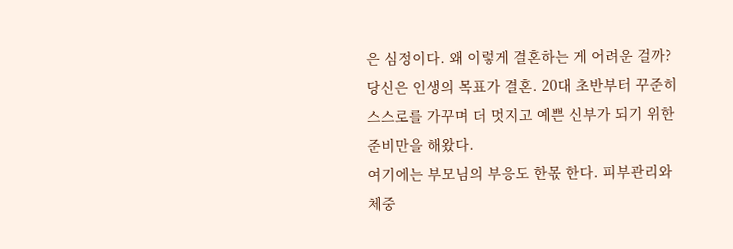은 심정이다. 왜 이렇게 결혼하는 게 어려운 걸까? 당신은 인생의 목표가 결혼. 20대 초반부터 꾸준히 스스로를 가꾸며 더 멋지고 예쁜 신부가 되기 위한 준비만을 해왔다.
여기에는 부모님의 부응도 한몫 한다. 피부관리와 체중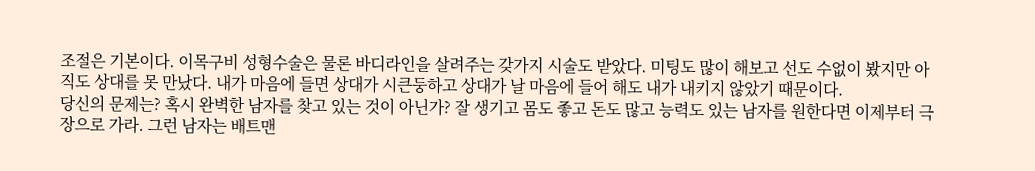조절은 기본이다. 이목구비 성형수술은 물론 바디라인을 살려주는 갖가지 시술도 받았다. 미팅도 많이 해보고 선도 수없이 봤지만 아직도 상대를 못 만났다. 내가 마음에 들면 상대가 시큰둥하고 상대가 날 마음에 들어 해도 내가 내키지 않았기 때문이다.
당신의 문제는? 혹시 완벽한 남자를 찾고 있는 것이 아닌가? 잘 생기고 몸도 좋고 돈도 많고 능력도 있는 남자를 원한다면 이제부터 극장으로 가라. 그런 남자는 배트맨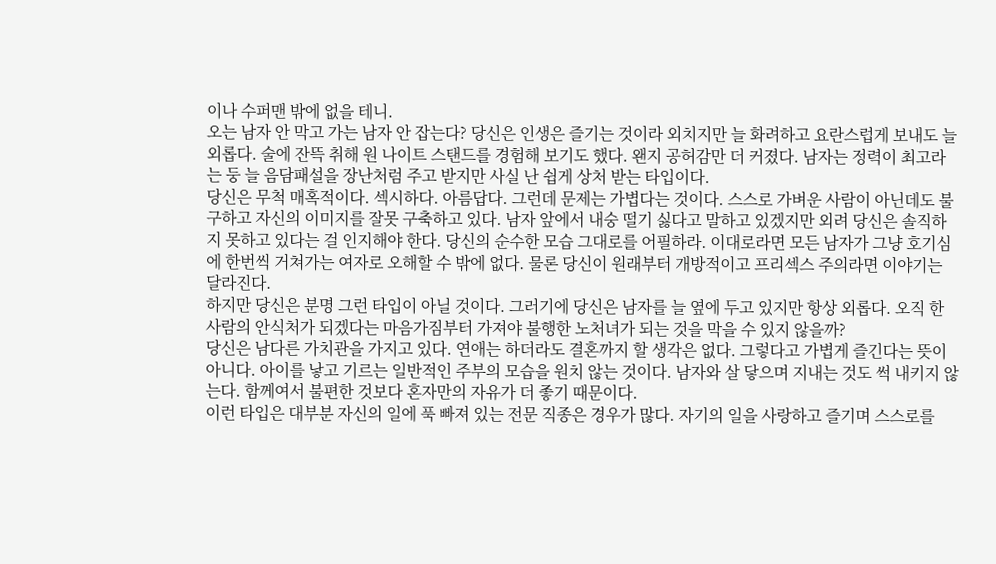이나 수퍼맨 밖에 없을 테니.
오는 남자 안 막고 가는 남자 안 잡는다? 당신은 인생은 즐기는 것이라 외치지만 늘 화려하고 요란스럽게 보내도 늘 외롭다. 술에 잔뜩 취해 원 나이트 스탠드를 경험해 보기도 했다. 왠지 공허감만 더 커졌다. 남자는 정력이 최고라는 둥 늘 음담패설을 장난처럼 주고 받지만 사실 난 쉽게 상처 받는 타입이다.
당신은 무척 매혹적이다. 섹시하다. 아름답다. 그런데 문제는 가볍다는 것이다. 스스로 가벼운 사람이 아닌데도 불구하고 자신의 이미지를 잘못 구축하고 있다. 남자 앞에서 내숭 떨기 싫다고 말하고 있겠지만 외려 당신은 솔직하지 못하고 있다는 걸 인지해야 한다. 당신의 순수한 모습 그대로를 어필하라. 이대로라면 모든 남자가 그냥 호기심에 한번씩 거쳐가는 여자로 오해할 수 밖에 없다. 물론 당신이 원래부터 개방적이고 프리섹스 주의라면 이야기는 달라진다.
하지만 당신은 분명 그런 타입이 아닐 것이다. 그러기에 당신은 남자를 늘 옆에 두고 있지만 항상 외롭다. 오직 한 사람의 안식처가 되겠다는 마음가짐부터 가져야 불행한 노처녀가 되는 것을 막을 수 있지 않을까?
당신은 남다른 가치관을 가지고 있다. 연애는 하더라도 결혼까지 할 생각은 없다. 그렇다고 가볍게 즐긴다는 뜻이 아니다. 아이를 낳고 기르는 일반적인 주부의 모습을 원치 않는 것이다. 남자와 살 닿으며 지내는 것도 썩 내키지 않는다. 함께여서 불편한 것보다 혼자만의 자유가 더 좋기 때문이다.
이런 타입은 대부분 자신의 일에 푹 빠져 있는 전문 직종은 경우가 많다. 자기의 일을 사랑하고 즐기며 스스로를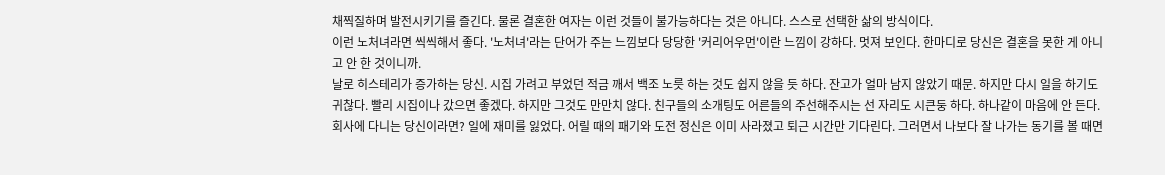채찍질하며 발전시키기를 즐긴다. 물론 결혼한 여자는 이런 것들이 불가능하다는 것은 아니다. 스스로 선택한 삶의 방식이다.
이런 노처녀라면 씩씩해서 좋다. '노처녀'라는 단어가 주는 느낌보다 당당한 '커리어우먼'이란 느낌이 강하다. 멋져 보인다. 한마디로 당신은 결혼을 못한 게 아니고 안 한 것이니까.
날로 히스테리가 증가하는 당신. 시집 가려고 부었던 적금 깨서 백조 노릇 하는 것도 쉽지 않을 듯 하다. 잔고가 얼마 남지 않았기 때문. 하지만 다시 일을 하기도 귀찮다. 빨리 시집이나 갔으면 좋겠다. 하지만 그것도 만만치 않다. 친구들의 소개팅도 어른들의 주선해주시는 선 자리도 시큰둥 하다. 하나같이 마음에 안 든다.
회사에 다니는 당신이라면? 일에 재미를 잃었다. 어릴 때의 패기와 도전 정신은 이미 사라졌고 퇴근 시간만 기다린다. 그러면서 나보다 잘 나가는 동기를 볼 때면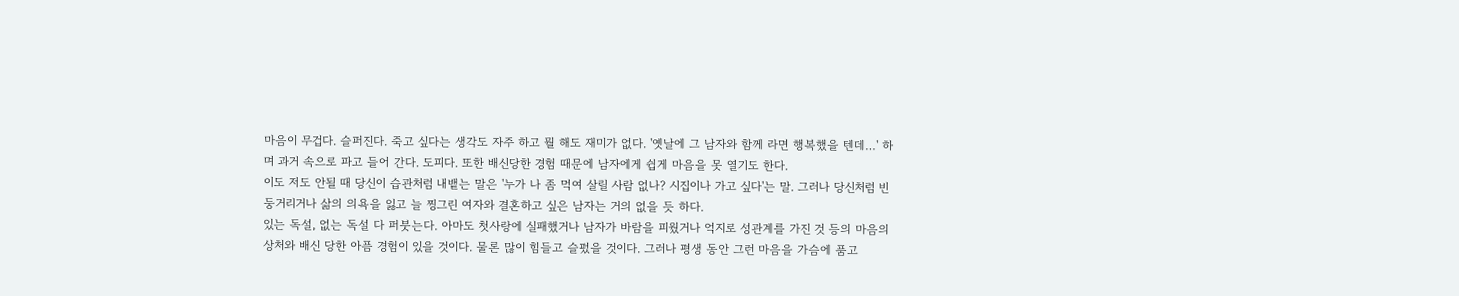마음이 무겁다. 슬퍼진다. 죽고 싶다는 생각도 자주 하고 뭘 해도 재미가 없다. '옛날에 그 남자와 함께 라면 행복했을 텐데…' 하며 과거 속으로 파고 들어 간다. 도피다. 또한 배신당한 경험 때문에 남자에게 쉽게 마음을 못 열기도 한다.
이도 저도 안될 때 당신이 습관처럼 내뱉는 말은 '누가 나 좀 먹여 살릴 사람 없나? 시집이나 가고 싶다'는 말. 그러나 당신처럼 빈둥거리거나 삶의 의욕을 잃고 늘 찡그린 여자와 결혼하고 싶은 남자는 거의 없을 듯 하다.
있는 독설, 없는 독설 다 퍼붓는다. 아마도 첫사랑에 실패했거나 남자가 바람을 피웠거나 억지로 성관계를 가진 것 등의 마음의 상처와 배신 당한 아픔 경험이 있을 것이다. 물론 많이 힘들고 슬펐을 것이다. 그러나 평생 동안 그런 마음을 가슴에 품고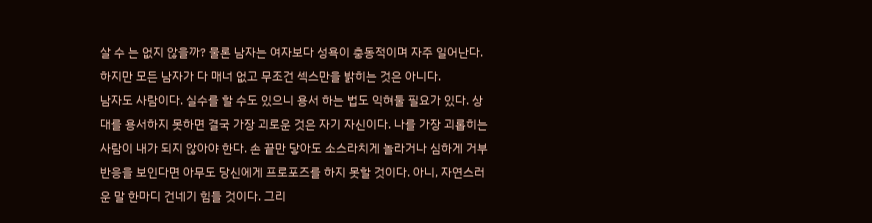살 수 는 없지 않을까? 물론 남자는 여자보다 성욕이 충동적이며 자주 일어난다. 하지만 모든 남자가 다 매너 없고 무조건 섹스만을 밝히는 것은 아니다.
남자도 사람이다. 실수를 할 수도 있으니 용서 하는 법도 익혀둘 필요가 있다. 상대를 용서하지 못하면 결국 가장 괴로운 것은 자기 자신이다. 나를 가장 괴롭히는 사람이 내가 되지 않아야 한다. 손 끝만 닿아도 소스라치게 놀라거나 심하게 거부 반응을 보인다면 아무도 당신에게 프로포즈를 하지 못할 것이다. 아니, 자연스러운 말 한마디 건네기 힘들 것이다. 그리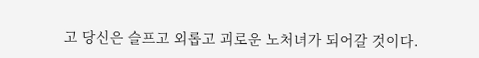고 당신은 슬프고 외롭고 괴로운 노처녀가 되어갈 것이다.